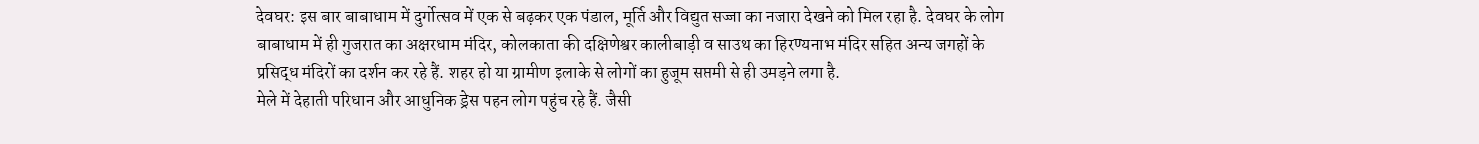देवघर: इस बार बाबाधाम में दुर्गोत्सव में एक से बढ़कर एक पंडाल, मूर्ति और विद्युत सज्जा का नजारा देखने को मिल रहा है. देवघर के लोग बाबाधाम में ही गुजरात का अक्षरधाम मंदिर, कोलकाता की दक्षिणेश्वर कालीबाड़ी व साउथ का हिरण्यनाभ मंदिर सहित अन्य जगहों के प्रसिद्ध मंदिरों का दर्शन कर रहे हैं. शहर हो या ग्रामीण इलाके से लोगों का हुजूम सप्तमी से ही उमड़ने लगा है.
मेले में देहाती परिधान और आधुनिक ड्रेस पहन लोग पहुंच रहे हैं. जैसी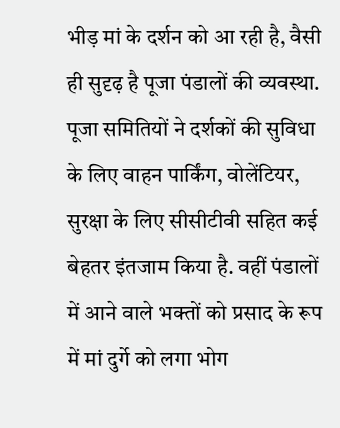भीड़ मां के दर्शन को आ रही है, वैसी ही सुदृढ़ है पूजा पंडालों की व्यवस्था. पूजा समितियों ने दर्शकों की सुविधा के लिए वाहन पार्किंग, वोलेंटियर, सुरक्षा के लिए सीसीटीवी सहित कई बेहतर इंतजाम किया है. वहीं पंडालों में आने वाले भक्तों को प्रसाद के रूप में मां दुर्गे को लगा भोग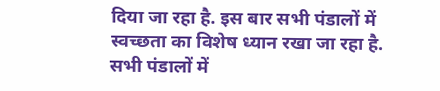दिया जा रहा है. इस बार सभी पंडालों में स्वच्छता का विशेष ध्यान रखा जा रहा है. सभी पंडालों में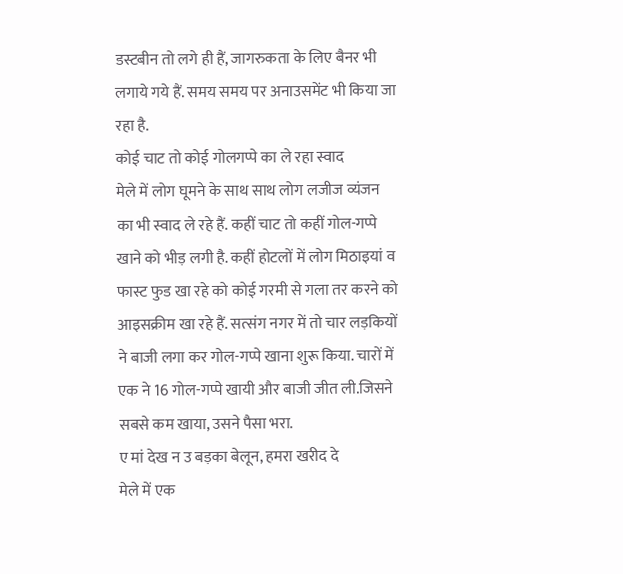डस्टबीन तो लगे ही हैं, जागरुकता के लिए बैनर भी लगाये गये हैं. समय समय पर अनाउसमेंट भी किया जा रहा है.
कोई चाट तो कोई गोलगप्पे का ले रहा स्वाद
मेले में लोग घूमने के साथ साथ लोग लजीज व्यंजन का भी स्वाद ले रहे हैं. कहीं चाट तो कहीं गोल-गप्पे खाने को भीड़ लगी है. कहीं होटलों में लोग मिठाइयां व फास्ट फुड खा रहे को कोई गरमी से गला तर करने को आइसक्रीम खा रहे हैं. सत्संग नगर में तो चार लड़कियों ने बाजी लगा कर गोल-गप्पे खाना शुरू किया. चारों में एक ने 16 गोल-गप्पे खायी और बाजी जीत ली.जिसने सबसे कम खाया, उसने पैसा भरा.
ए मां देख न उ बड़का बेलून, हमरा खरीद दे
मेले में एक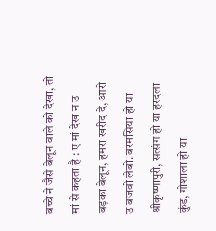बच्चे ने जैसे बेलून वाले को देखा, तो मां से कहता है : ए मां देख न उ बड़का बेलून, हमरा खरीद दे, आरो उ बजवो लेबो. बरमसिया हो या श्रीकृष्णापुरी, सत्संग हो या हरदला कुंड, गोशाला हो या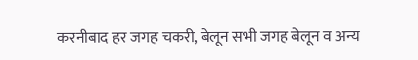करनीबाद हर जगह चकरी, बेलून सभी जगह बेलून व अन्य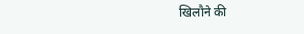खिलौने की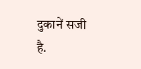दुकानें सजी है.